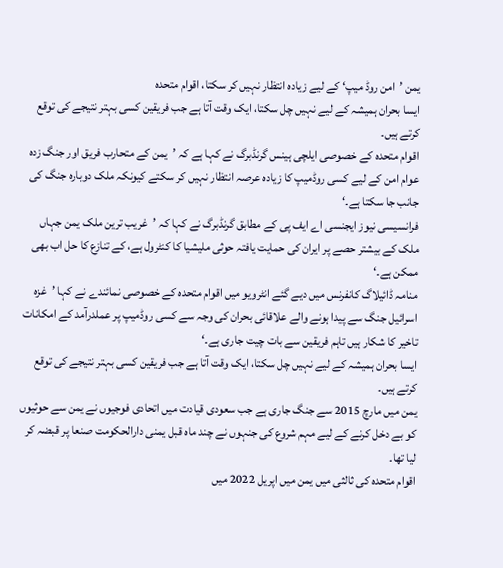یمن ’امن روڈ میپ‘ کے لیے زیادہ انتظار نہیں کر سکتا، اقوام متحدہ
ایسا بحران ہمیشہ کے لیے نہیں چل سکتا، ایک وقت آتا ہے جب فریقین کسی بہتر نتیجے کی توقع کرتے ہیں۔
اقوام متحدہ کے خصوصی ایلچی ہینس گرنڈبرگ نے کہا ہے کہ ’یمن کے متحارب فریق اور جنگ زدہ عوام امن کے لیے کسی روڈمیپ کا زیادہ عرصہ انتظار نہیں کر سکتے کیونکہ ملک دوبارہ جنگ کی جانب جا سکتا ہے۔‘
فرانسیسی نیوز ایجنسی اے ایف پی کے مطابق گرنڈبرگ نے کہا کہ ’غریب ترین ملک یمن جہاں ملک کے بیشتر حصے پر ایران کی حمایت یافتہ حوثی ملیشیا کا کنٹرول ہے، کے تنازع کا حل اب بھی ممکن ہے۔‘
منامہ ڈائیلاگ کانفرنس میں دیے گئے انٹرویو میں اقوام متحدہ کے خصوصی نمائندے نے کہا ’غزہ اسرائیل جنگ سے پیدا ہونے والے علاقائی بحران کی وجہ سے کسی روڈمیپ پر عملدرآمد کے امکانات تاخیر کا شکار ہیں تاہم فریقین سے بات چیت جاری ہے۔‘
ایسا بحران ہمیشہ کے لیے نہیں چل سکتا، ایک وقت آتا ہے جب فریقین کسی بہتر نتیجے کی توقع کرتے ہیں۔
یمن میں مارچ 2015 سے جنگ جاری ہے جب سعودی قیادت میں اتحادی فوجیوں نے یمن سے حوثیوں کو بے دخل کرنے کے لیے مہم شروع کی جنہوں نے چند ماہ قبل یمنی دارالحکومت صنعا پر قبضہ کر لیا تھا۔
اقوام متحدہ کی ثالثی میں یمن میں اپریل 2022 میں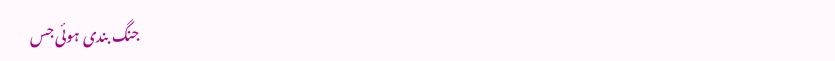جنگ بندی ہوئی جس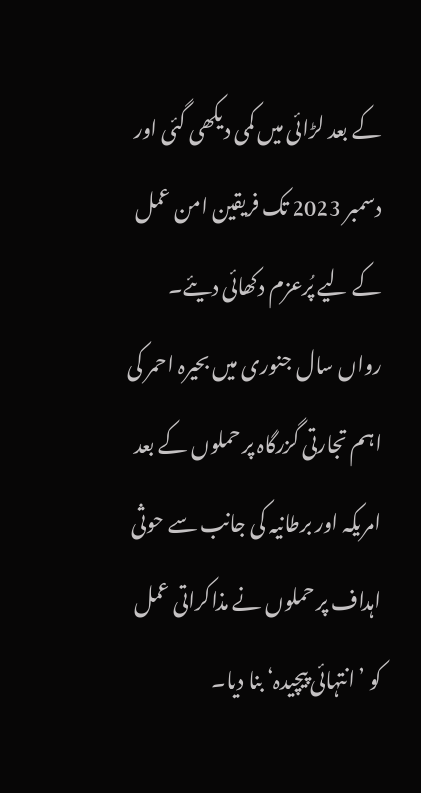کے بعد لڑائی میں کمی دیکھی گئی اور دسمبر 2023 تک فریقین امن عمل کے لیے پُرعزم دکھائی دیئے۔
رواں سال جنوری میں بحیرہ احمر کی اہم تجارتی گزرگاہ پر حملوں کے بعد امریکہ اور برطانیہ کی جانب سے حوثی اہداف پر حملوں نے مذاکراتی عمل کو ’انتہائی پیچیدہ‘ بنا دیا۔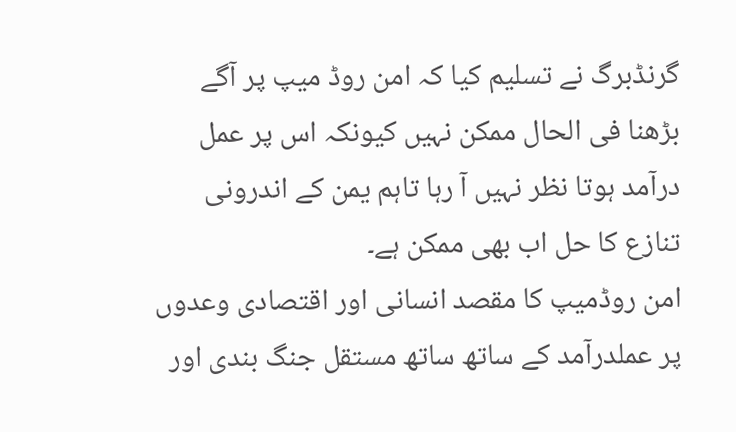گرنڈبرگ نے تسلیم کیا کہ امن روڈ میپ پر آگے بڑھنا فی الحال ممکن نہیں کیونکہ اس پر عمل درآمد ہوتا نظر نہیں آ رہا تاہم یمن کے اندرونی تنازع کا حل اب بھی ممکن ہے۔
امن روڈمیپ کا مقصد انسانی اور اقتصادی وعدوں پر عملدرآمد کے ساتھ ساتھ مستقل جنگ بندی اور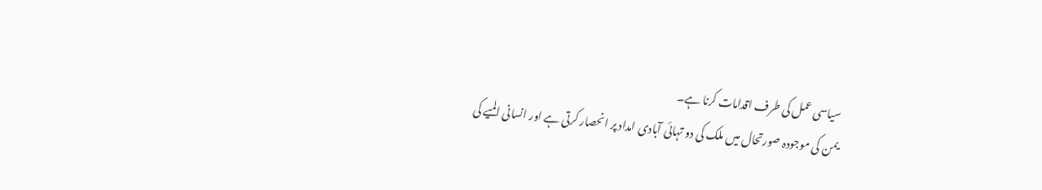سیاسی عمل کی طرف اقدامات کرنا ہے۔
یمن کی موجودہ صورتحال میں ملک کی دو تہائی آبادی امداد پر انحصار کرتی ہے اور انسانی المیے کی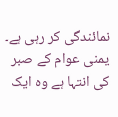نمائندگی کر رہی ہے۔
یمنی عوام کے صبر کی انتہا ہے وہ ایک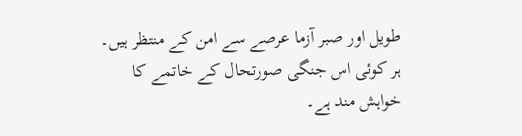طویل اور صبر آزما عرصے سے امن کے منتظر ہیں۔ ہر کوئی اس جنگی صورتحال کے خاتمے کا خواہش مند ہے۔